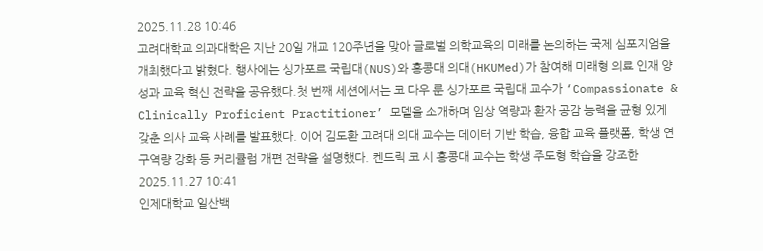2025.11.28 10:46
고려대학교 의과대학은 지난 20일 개교 120주년을 맞아 글로벌 의학교육의 미래를 논의하는 국제 심포지엄을 개최했다고 밝혔다. 행사에는 싱가포르 국립대(NUS)와 홍콩대 의대(HKUMed)가 참여해 미래형 의료 인재 양성과 교육 혁신 전략을 공유했다.첫 번째 세션에서는 코 다우 룬 싱가포르 국립대 교수가 ‘Compassionate & Clinically Proficient Practitioner’ 모델을 소개하며 임상 역량과 환자 공감 능력을 균형 있게 갖춘 의사 교육 사례를 발표했다. 이어 김도환 고려대 의대 교수는 데이터 기반 학습, 융합 교육 플랫폼, 학생 연구역량 강화 등 커리큘럼 개편 전략을 설명했다. 켄드릭 코 시 홍콩대 교수는 학생 주도형 학습을 강조한2025.11.27 10:41
인제대학교 일산백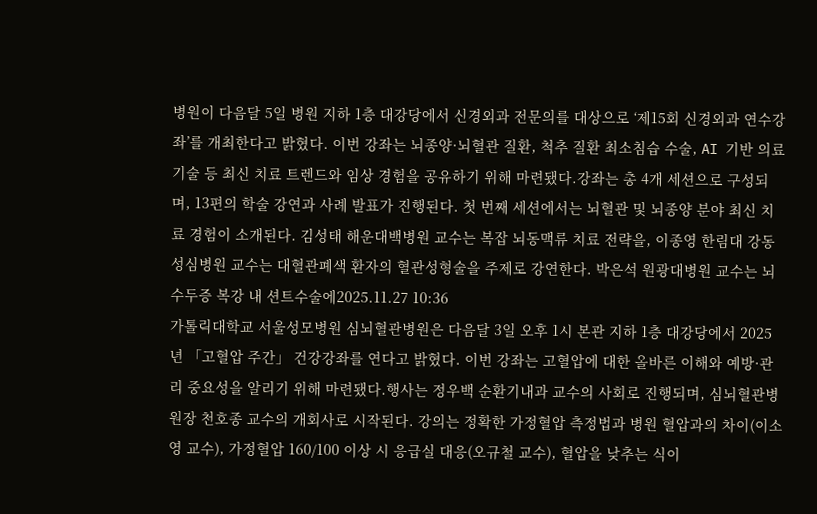병원이 다음달 5일 병원 지하 1층 대강당에서 신경외과 전문의를 대상으로 ‘제15회 신경외과 연수강좌’를 개최한다고 밝혔다. 이번 강좌는 뇌종양·뇌혈관 질환, 척추 질환 최소침습 수술, AI 기반 의료 기술 등 최신 치료 트렌드와 임상 경험을 공유하기 위해 마련됐다.강좌는 총 4개 세션으로 구성되며, 13편의 학술 강연과 사례 발표가 진행된다. 첫 번째 세션에서는 뇌혈관 및 뇌종양 분야 최신 치료 경험이 소개된다. 김성태 해운대백병원 교수는 복잡 뇌동맥류 치료 전략을, 이종영 한림대 강동성심병원 교수는 대혈관폐색 환자의 혈관성형술을 주제로 강연한다. 박은석 원광대병원 교수는 뇌수두증 복강 내 션트수술에2025.11.27 10:36
가톨릭대학교 서울성모병원 심뇌혈관병원은 다음달 3일 오후 1시 본관 지하 1층 대강당에서 2025년 「고혈압 주간」 건강강좌를 연다고 밝혔다. 이번 강좌는 고혈압에 대한 올바른 이해와 예방·관리 중요성을 알리기 위해 마련됐다.행사는 정우백 순환기내과 교수의 사회로 진행되며, 심뇌혈관병원장 천호종 교수의 개회사로 시작된다. 강의는 정확한 가정혈압 측정법과 병원 혈압과의 차이(이소영 교수), 가정혈압 160/100 이상 시 응급실 대응(오규철 교수), 혈압을 낮추는 식이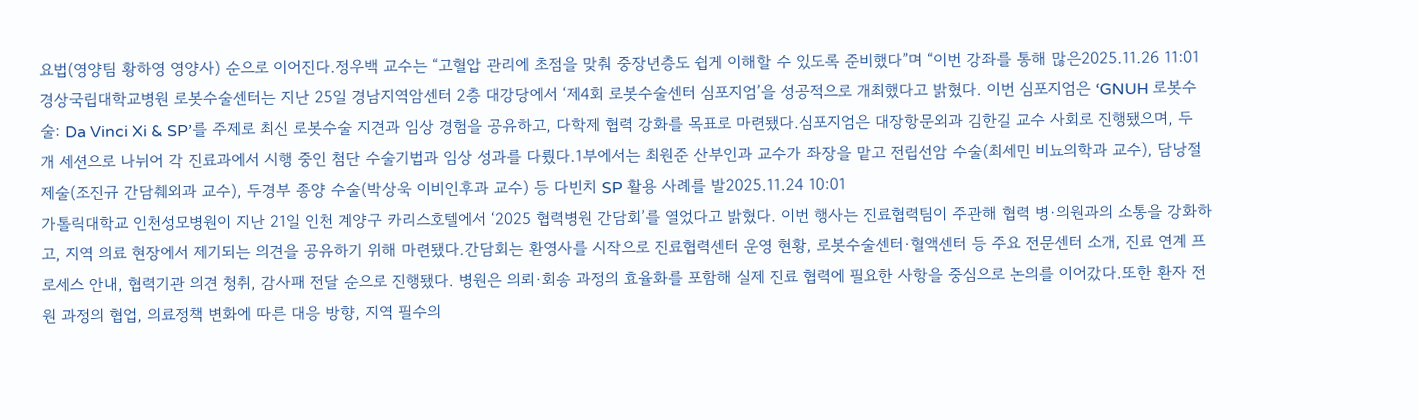요법(영양팀 황하영 영양사) 순으로 이어진다.정우백 교수는 “고혈압 관리에 초점을 맞춰 중장년층도 쉽게 이해할 수 있도록 준비했다”며 “이번 강좌를 통해 많은2025.11.26 11:01
경상국립대학교병원 로봇수술센터는 지난 25일 경남지역암센터 2층 대강당에서 ‘제4회 로봇수술센터 심포지엄’을 성공적으로 개최했다고 밝혔다. 이번 심포지엄은 ‘GNUH 로봇수술: Da Vinci Xi & SP’를 주제로 최신 로봇수술 지견과 임상 경험을 공유하고, 다학제 협력 강화를 목표로 마련됐다.심포지엄은 대장항문외과 김한길 교수 사회로 진행됐으며, 두 개 세션으로 나뉘어 각 진료과에서 시행 중인 첨단 수술기법과 임상 성과를 다뤘다.1부에서는 최원준 산부인과 교수가 좌장을 맡고 전립선암 수술(최세민 비뇨의학과 교수), 담낭절제술(조진규 간담췌외과 교수), 두경부 종양 수술(박상욱 이비인후과 교수) 등 다빈치 SP 활용 사례를 발2025.11.24 10:01
가톨릭대학교 인천성모병원이 지난 21일 인천 계양구 카리스호텔에서 ‘2025 협력병원 간담회’를 열었다고 밝혔다. 이번 행사는 진료협력팀이 주관해 협력 병·의원과의 소통을 강화하고, 지역 의료 현장에서 제기되는 의견을 공유하기 위해 마련됐다.간담회는 환영사를 시작으로 진료협력센터 운영 현황, 로봇수술센터·혈액센터 등 주요 전문센터 소개, 진료 연계 프로세스 안내, 협력기관 의견 청취, 감사패 전달 순으로 진행됐다. 병원은 의뢰·회송 과정의 효율화를 포함해 실제 진료 협력에 필요한 사항을 중심으로 논의를 이어갔다.또한 환자 전원 과정의 협업, 의료정책 변화에 따른 대응 방향, 지역 필수의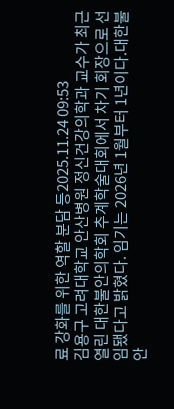료 강화를 위한 역할 분담 등2025.11.24 09:53
김용구 고려대학교 안산병원 정신건강의학과 교수가 최근 열린 대한불안의학회 추계학술대회에서 차기 회장으로 선임됐다고 밝혔다. 임기는 2026년 1월부터 1년이다.대한불안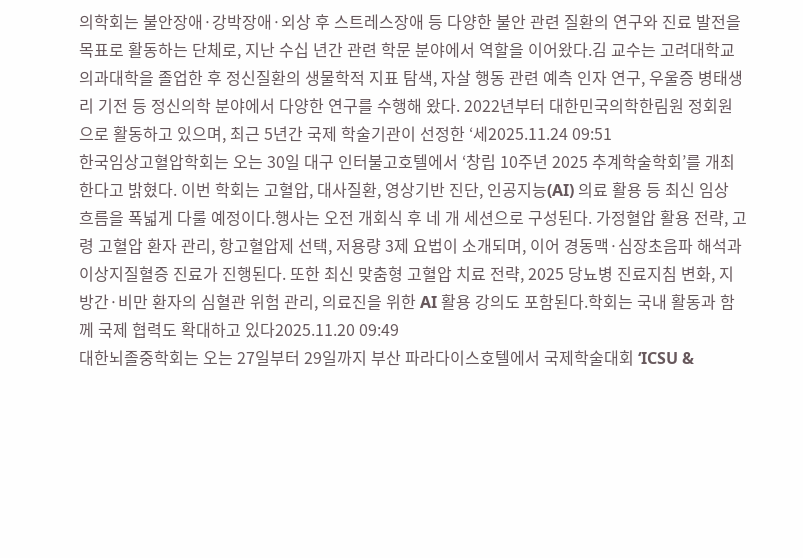의학회는 불안장애·강박장애·외상 후 스트레스장애 등 다양한 불안 관련 질환의 연구와 진료 발전을 목표로 활동하는 단체로, 지난 수십 년간 관련 학문 분야에서 역할을 이어왔다.김 교수는 고려대학교 의과대학을 졸업한 후 정신질환의 생물학적 지표 탐색, 자살 행동 관련 예측 인자 연구, 우울증 병태생리 기전 등 정신의학 분야에서 다양한 연구를 수행해 왔다. 2022년부터 대한민국의학한림원 정회원으로 활동하고 있으며, 최근 5년간 국제 학술기관이 선정한 ‘세2025.11.24 09:51
한국임상고혈압학회는 오는 30일 대구 인터불고호텔에서 ‘창립 10주년 2025 추계학술학회’를 개최한다고 밝혔다. 이번 학회는 고혈압, 대사질환, 영상기반 진단, 인공지능(AI) 의료 활용 등 최신 임상 흐름을 폭넓게 다룰 예정이다.행사는 오전 개회식 후 네 개 세션으로 구성된다. 가정혈압 활용 전략, 고령 고혈압 환자 관리, 항고혈압제 선택, 저용량 3제 요법이 소개되며, 이어 경동맥·심장초음파 해석과 이상지질혈증 진료가 진행된다. 또한 최신 맞춤형 고혈압 치료 전략, 2025 당뇨병 진료지침 변화, 지방간·비만 환자의 심혈관 위험 관리, 의료진을 위한 AI 활용 강의도 포함된다.학회는 국내 활동과 함께 국제 협력도 확대하고 있다2025.11.20 09:49
대한뇌졸중학회는 오는 27일부터 29일까지 부산 파라다이스호텔에서 국제학술대회 ‘ICSU &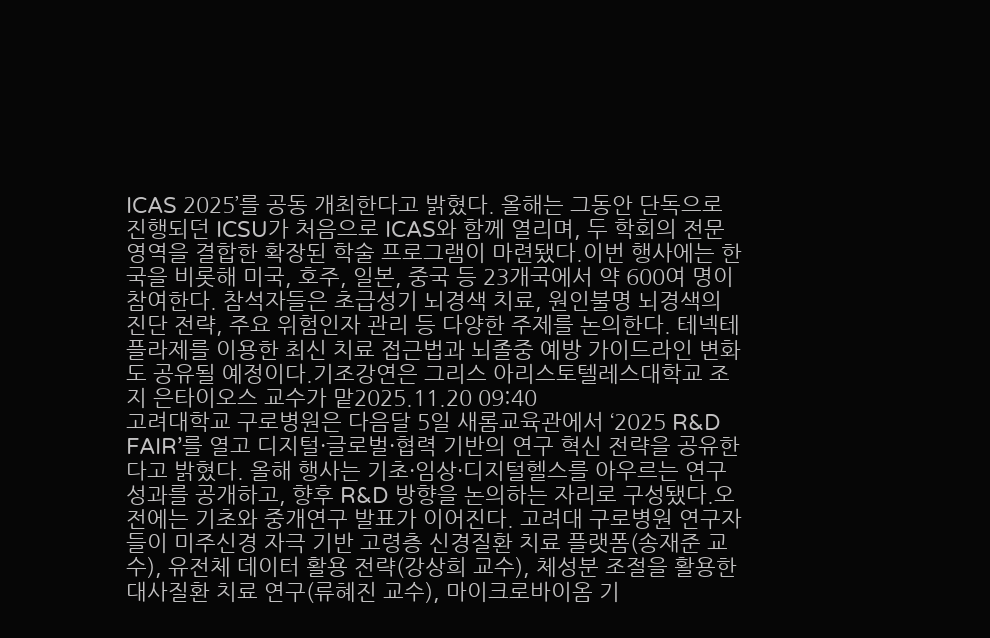ICAS 2025’를 공동 개최한다고 밝혔다. 올해는 그동안 단독으로 진행되던 ICSU가 처음으로 ICAS와 함께 열리며, 두 학회의 전문 영역을 결합한 확장된 학술 프로그램이 마련됐다.이번 행사에는 한국을 비롯해 미국, 호주, 일본, 중국 등 23개국에서 약 600여 명이 참여한다. 참석자들은 초급성기 뇌경색 치료, 원인불명 뇌경색의 진단 전략, 주요 위험인자 관리 등 다양한 주제를 논의한다. 테넥테플라제를 이용한 최신 치료 접근법과 뇌졸중 예방 가이드라인 변화도 공유될 예정이다.기조강연은 그리스 아리스토텔레스대학교 조지 은타이오스 교수가 맡2025.11.20 09:40
고려대학교 구로병원은 다음달 5일 새롬교육관에서 ‘2025 R&D FAIR’를 열고 디지털·글로벌·협력 기반의 연구 혁신 전략을 공유한다고 밝혔다. 올해 행사는 기초·임상·디지털헬스를 아우르는 연구 성과를 공개하고, 향후 R&D 방향을 논의하는 자리로 구성됐다.오전에는 기초와 중개연구 발표가 이어진다. 고려대 구로병원 연구자들이 미주신경 자극 기반 고령층 신경질환 치료 플랫폼(송재준 교수), 유전체 데이터 활용 전략(강상희 교수), 체성분 조절을 활용한 대사질환 치료 연구(류혜진 교수), 마이크로바이옴 기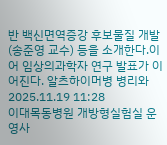반 백신면역증강 후보물질 개발(송준영 교수) 등을 소개한다.이어 임상의과학자 연구 발표가 이어진다. 알츠하이머병 병리와2025.11.19 11:28
이대목동병원 개방형실험실 운영사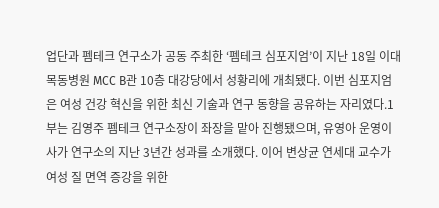업단과 펨테크 연구소가 공동 주최한 ‘펨테크 심포지엄’이 지난 18일 이대목동병원 MCC B관 10층 대강당에서 성황리에 개최됐다. 이번 심포지엄은 여성 건강 혁신을 위한 최신 기술과 연구 동향을 공유하는 자리였다.1부는 김영주 펨테크 연구소장이 좌장을 맡아 진행됐으며, 유영아 운영이사가 연구소의 지난 3년간 성과를 소개했다. 이어 변상균 연세대 교수가 여성 질 면역 증강을 위한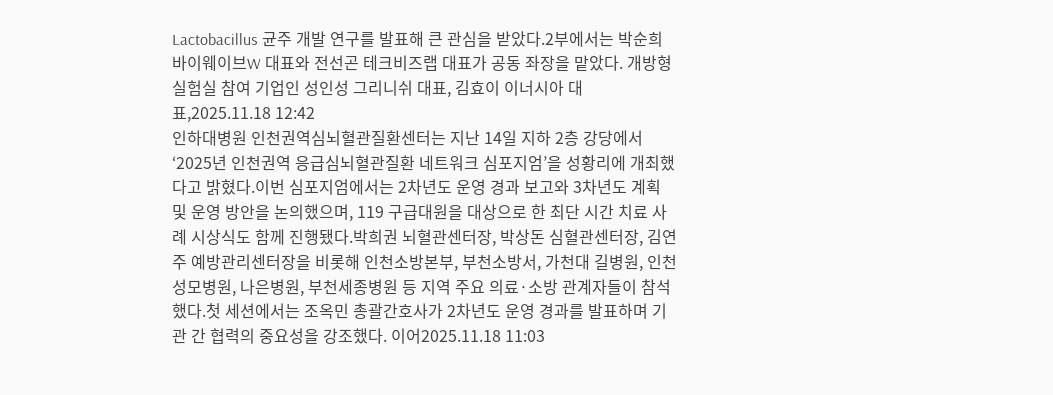Lactobacillus 균주 개발 연구를 발표해 큰 관심을 받았다.2부에서는 박순희 바이웨이브W 대표와 전선곤 테크비즈랩 대표가 공동 좌장을 맡았다. 개방형실험실 참여 기업인 성인성 그리니쉬 대표, 김효이 이너시아 대표,2025.11.18 12:42
인하대병원 인천권역심뇌혈관질환센터는 지난 14일 지하 2층 강당에서 ‘2025년 인천권역 응급심뇌혈관질환 네트워크 심포지엄’을 성황리에 개최했다고 밝혔다.이번 심포지엄에서는 2차년도 운영 경과 보고와 3차년도 계획 및 운영 방안을 논의했으며, 119 구급대원을 대상으로 한 최단 시간 치료 사례 시상식도 함께 진행됐다.박희권 뇌혈관센터장, 박상돈 심혈관센터장, 김연주 예방관리센터장을 비롯해 인천소방본부, 부천소방서, 가천대 길병원, 인천성모병원, 나은병원, 부천세종병원 등 지역 주요 의료·소방 관계자들이 참석했다.첫 세션에서는 조옥민 총괄간호사가 2차년도 운영 경과를 발표하며 기관 간 협력의 중요성을 강조했다. 이어2025.11.18 11:03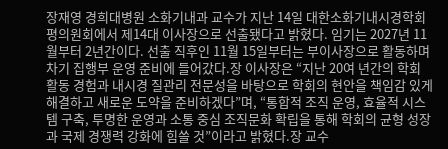장재영 경희대병원 소화기내과 교수가 지난 14일 대한소화기내시경학회 평의원회에서 제14대 이사장으로 선출됐다고 밝혔다. 임기는 2027년 11월부터 2년간이다. 선출 직후인 11월 15일부터는 부이사장으로 활동하며 차기 집행부 운영 준비에 들어갔다.장 이사장은 “지난 20여 년간의 학회 활동 경험과 내시경 질관리 전문성을 바탕으로 학회의 현안을 책임감 있게 해결하고 새로운 도약을 준비하겠다”며, “통합적 조직 운영, 효율적 시스템 구축, 투명한 운영과 소통 중심 조직문화 확립을 통해 학회의 균형 성장과 국제 경쟁력 강화에 힘쓸 것”이라고 밝혔다.장 교수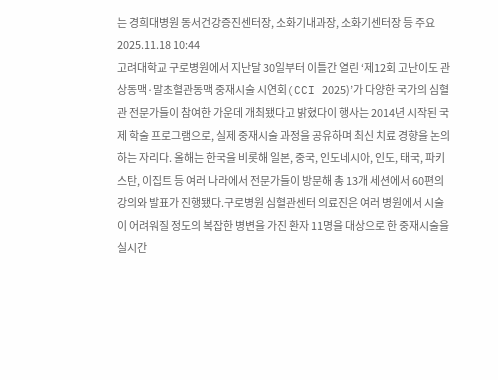는 경희대병원 동서건강증진센터장, 소화기내과장, 소화기센터장 등 주요2025.11.18 10:44
고려대학교 구로병원에서 지난달 30일부터 이틀간 열린 ‘제12회 고난이도 관상동맥·말초혈관동맥 중재시술 시연회(CCI 2025)’가 다양한 국가의 심혈관 전문가들이 참여한 가운데 개최됐다고 밝혔다이 행사는 2014년 시작된 국제 학술 프로그램으로, 실제 중재시술 과정을 공유하며 최신 치료 경향을 논의하는 자리다. 올해는 한국을 비롯해 일본, 중국, 인도네시아, 인도, 태국, 파키스탄, 이집트 등 여러 나라에서 전문가들이 방문해 총 13개 세션에서 60편의 강의와 발표가 진행됐다.구로병원 심혈관센터 의료진은 여러 병원에서 시술이 어려워질 정도의 복잡한 병변을 가진 환자 11명을 대상으로 한 중재시술을 실시간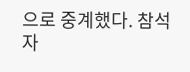으로 중계했다. 참석자